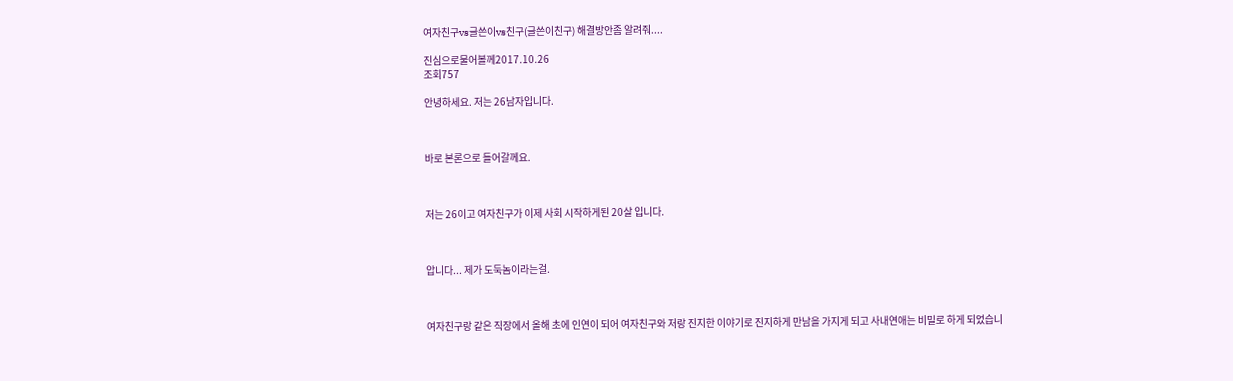여자친구vs글쓴이vs친구(글쓴이친구) 해결방안좀 알려줘....

진심으로물어볼께2017.10.26
조회757

안녕하세요. 저는 26남자입니다.



바로 본론으로 들어갈께요.



저는 26이고 여자친구가 이제 사회 시작하게된 20살 입니다.



압니다... 제가 도둑놈이라는걸.



여자친구랑 같은 직장에서 올해 초에 인연이 되어 여자친구와 저랑 진지한 이야기로 진지하게 만남을 가지게 되고 사내연애는 비밀로 하게 되었습니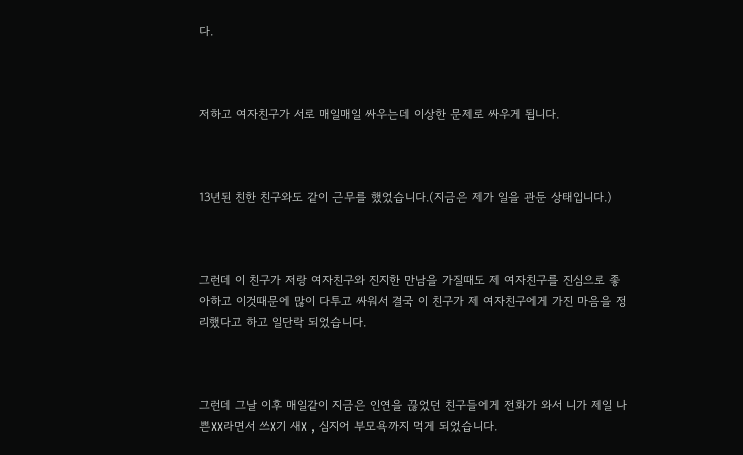다.



저하고 여자친구가 서로 매일매일 싸우는데 이상한 문제로 싸우게 됩니다.



13년된 친한 친구와도 같이 근무를 했었습니다.(지금은 제가 일을 관둔 상태입니다.)



그런데 이 친구가 저랑 여자친구와 진지한 만남을 가질때도 제 여자친구를 진심으로 좋아하고 이것때문에 많이 다투고 싸워서 결국 이 친구가 제 여자친구에게 가진 마음을 정리했다고 하고 일단락 되었습니다.



그런데 그날 이후 매일같이 지금은 인연을 끊었던 친구들에게 전화가 와서 니가 제일 나쁜XX라면서 쓰X기 새X , 심지어 부모욕까지 먹게 되었습니다.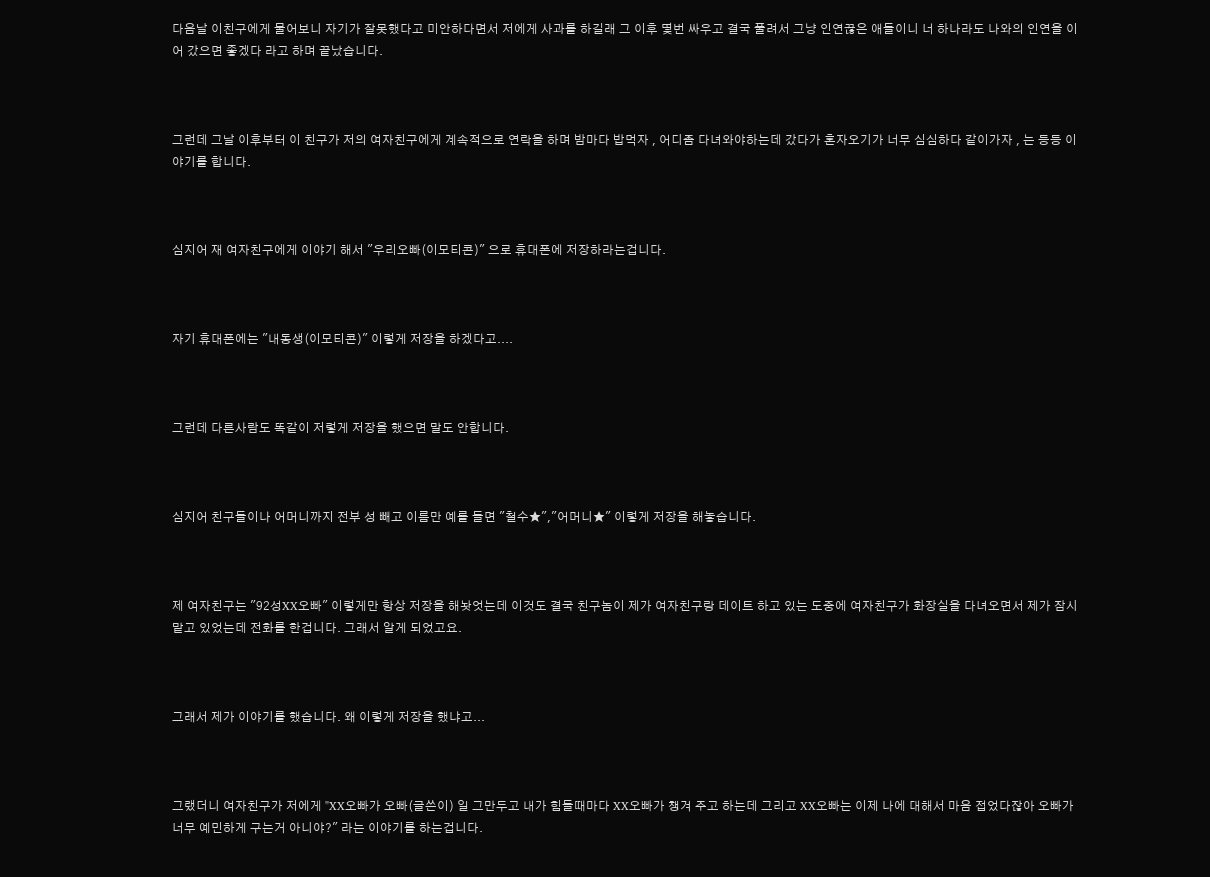다음날 이친구에게 물어보니 자기가 잘못했다고 미안하다면서 저에게 사과를 하길래 그 이후 몇번 싸우고 결국 풀려서 그냥 인연끊은 애들이니 너 하나라도 나와의 인연을 이어 갔으면 좋겠다 라고 하며 끝났습니다.



그런데 그날 이후부터 이 친구가 저의 여자친구에게 계속적으로 연락을 하며 밤마다 밥먹자 , 어디좀 다녀와야하는데 갔다가 혼자오기가 너무 심심하다 같이가자 , 는 등등 이야기를 합니다.



심지어 재 여자친구에게 이야기 해서 "우리오빠(이모티콘)" 으로 휴대폰에 저장하라는겁니다.



자기 휴대폰에는 "내동생(이모티콘)" 이렇게 저장을 하겠다고....



그런데 다른사람도 똑같이 저렇게 저장을 했으면 말도 안합니다.



심지어 친구들이나 어머니까지 전부 성 빼고 이름만 예를 들면 "철수★","어머니★" 이렇게 저장을 해놓습니다.



제 여자친구는 "92성XX오빠" 이렇게만 항상 저장을 해놧엇는데 이것도 결국 친구놈이 제가 여자친구랑 데이트 하고 있는 도중에 여자친구가 화장실을 다녀오면서 제가 잠시 맡고 있었는데 전화를 한겁니다. 그래서 알게 되었고요.



그래서 제가 이야기를 했습니다. 왜 이렇게 저장을 했냐고...



그랬더니 여자친구가 저에게 "XX오빠가 오빠(글쓴이) 일 그만두고 내가 힘들때마다 XX오빠가 챙겨 주고 하는데 그리고 XX오빠는 이제 나에 대해서 마음 접었다잖아 오빠가 너무 예민하게 구는거 아니야?" 라는 이야기를 하는겁니다.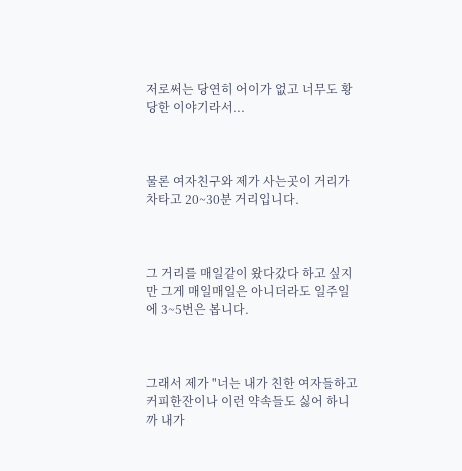저로써는 당연히 어이가 없고 너무도 황당한 이야기라서...



물론 여자친구와 제가 사는곳이 거리가 차타고 20~30분 거리입니다.



그 거리를 매일같이 왔다갔다 하고 싶지만 그게 매일매일은 아니더라도 일주일에 3~5번은 봅니다.



그래서 제가 "너는 내가 친한 여자들하고 커피한잔이나 이런 약속들도 싫어 하니까 내가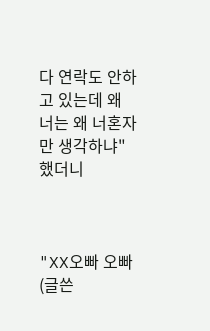다 연락도 안하고 있는데 왜 너는 왜 너혼자만 생각하냐" 했더니



"XX오빠 오빠(글쓴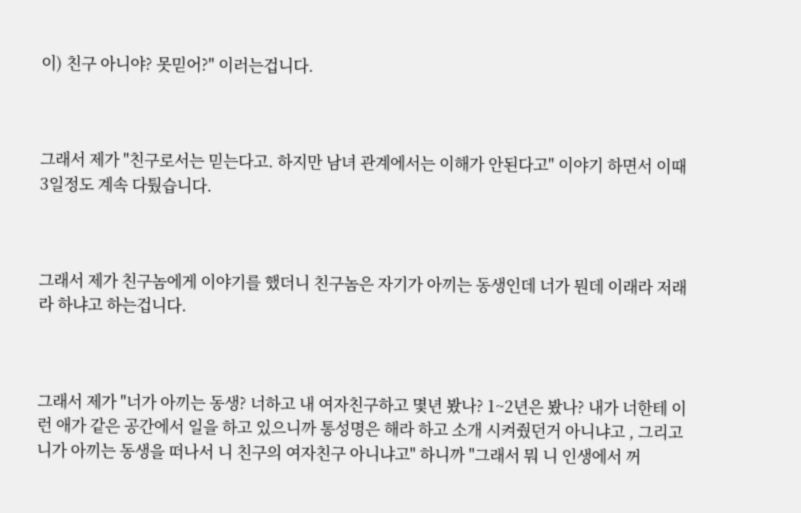이) 친구 아니야? 못믿어?" 이러는겁니다.



그래서 제가 "친구로서는 믿는다고. 하지만 남녀 관계에서는 이해가 안된다고" 이야기 하면서 이때 3일정도 계속 다퉜습니다.



그래서 제가 친구놈에게 이야기를 했더니 친구놈은 자기가 아끼는 동생인데 너가 뭔데 이래라 저래라 하냐고 하는겁니다.



그래서 제가 "너가 아끼는 동생? 너하고 내 여자친구하고 몇년 봤나? 1~2년은 봤나? 내가 너한테 이런 애가 같은 공간에서 일을 하고 있으니까 통성명은 해라 하고 소개 시켜줬던거 아니냐고 , 그리고 니가 아끼는 동생을 떠나서 니 친구의 여자친구 아니냐고" 하니까 "그래서 뭐 니 인생에서 꺼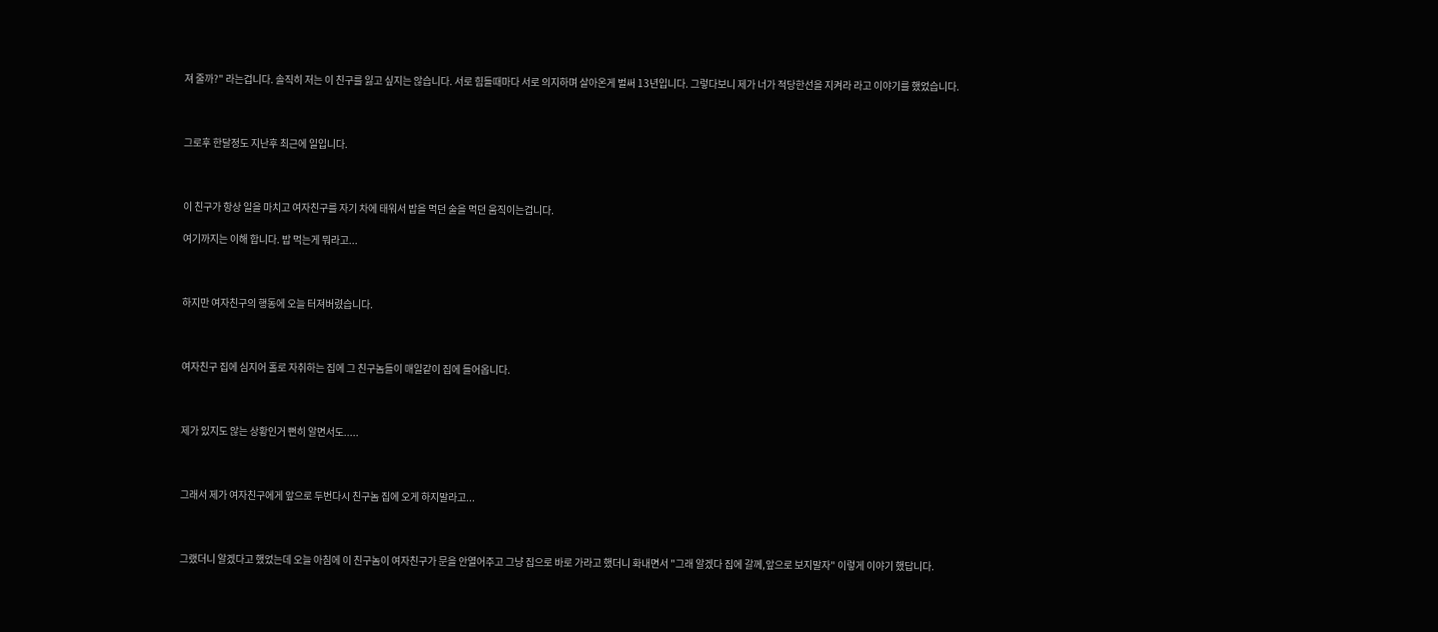져 줄까?" 라는겁니다. 솔직히 저는 이 친구를 잃고 싶지는 않습니다. 서로 힘들때마다 서로 의지하며 살아온게 벌써 13년입니다. 그렇다보니 제가 너가 적당한선을 지켜라 라고 이야기를 했었습니다.



그로후 한달정도 지난후 최근에 일입니다.



이 친구가 항상 일을 마치고 여자친구를 자기 차에 태워서 밥을 먹던 술을 먹던 움직이는겁니다.

여기까지는 이해 합니다. 밥 먹는게 뭐라고...



하지만 여자친구의 행동에 오늘 터져버렸습니다.



여자친구 집에 심지어 홀로 자취하는 집에 그 친구놈들이 매일같이 집에 들어옵니다.



제가 있지도 않는 상황인거 뻔히 알면서도.....



그래서 제가 여자친구에게 앞으로 두번다시 친구놈 집에 오게 하지말라고...



그랬더니 알겠다고 했었는데 오늘 아침에 이 친구놈이 여자친구가 문을 안열어주고 그냥 집으로 바로 가라고 했더니 화내면서 "그래 알겠다 집에 갈께,앞으로 보지말자" 이렇게 이야기 했답니다.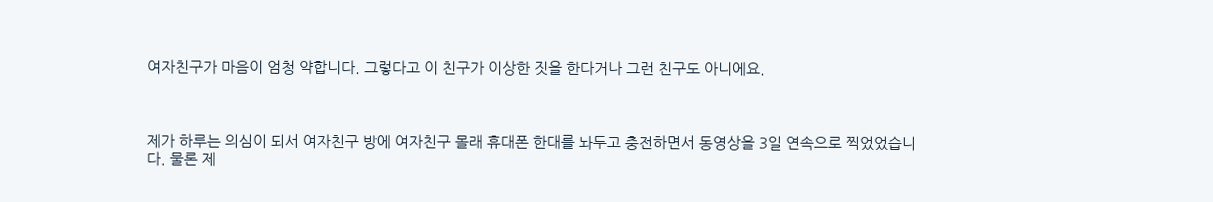여자친구가 마음이 엄청 약합니다. 그렇다고 이 친구가 이상한 짓을 한다거나 그런 친구도 아니에요.



제가 하루는 의심이 되서 여자친구 방에 여자친구 몰래 휴대폰 한대를 놔두고 충전하면서 동영상을 3일 연속으로 찍었었습니다. 물론 제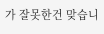가 잘못한건 맞습니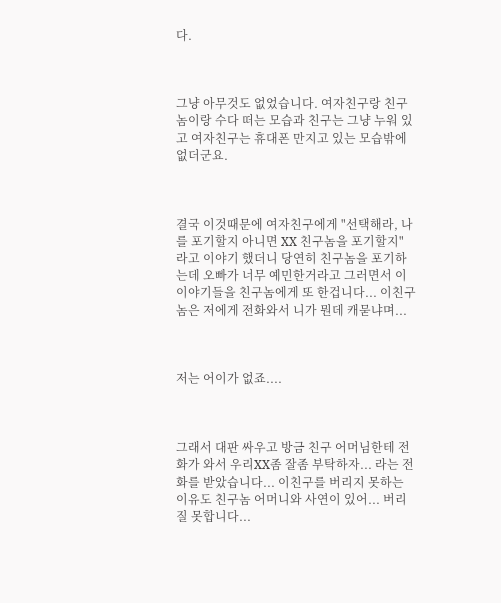다.



그냥 아무것도 없었습니다. 여자친구랑 친구놈이랑 수다 떠는 모습과 친구는 그냥 누워 있고 여자친구는 휴대폰 만지고 있는 모습밖에 없더군요.



결국 이것때문에 여자친구에게 "선택해라, 나를 포기할지 아니면 XX 친구놈을 포기할지" 라고 이야기 했더니 당연히 친구놈을 포기하는데 오빠가 너무 예민한거라고 그러면서 이 이야기들을 친구놈에게 또 한겁니다... 이친구놈은 저에게 전화와서 니가 뭔데 캐묻냐며...



저는 어이가 없죠....



그래서 대판 싸우고 방금 친구 어머님한테 전화가 와서 우리XX좀 잘좀 부탁하자... 라는 전화를 받았습니다... 이친구를 버리지 못하는 이유도 친구놈 어머니와 사연이 있어... 버리질 못합니다...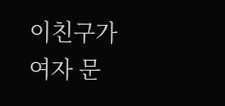이친구가 여자 문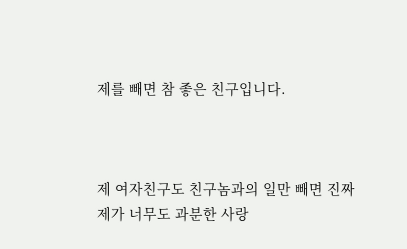제를 빼면 참 좋은 친구입니다.



제 여자친구도 친구놈과의 일만 빼면 진짜 제가 너무도 과분한 사랑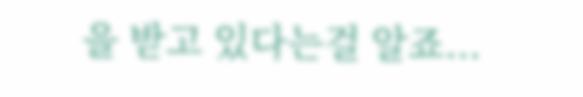을 받고 있다는걸 알죠...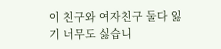이 친구와 여자친구 둘다 잃기 너무도 싫습니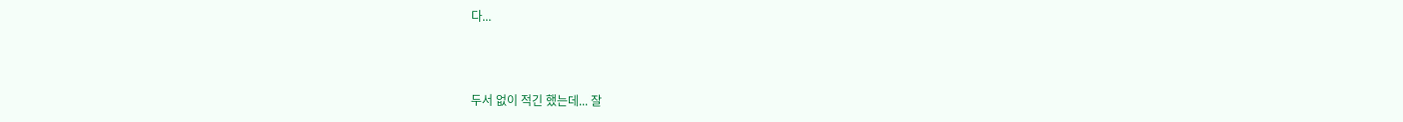다...



두서 없이 적긴 했는데... 잘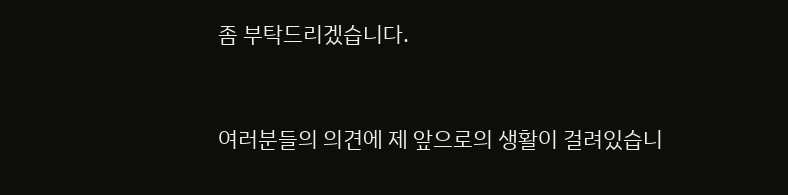좀 부탁드리겠습니다.



여러분들의 의견에 제 앞으로의 생활이 걸려있습니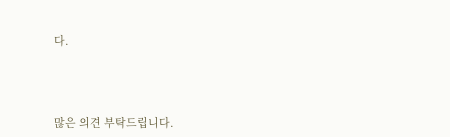다.



많은 의견 부탁드립니다.